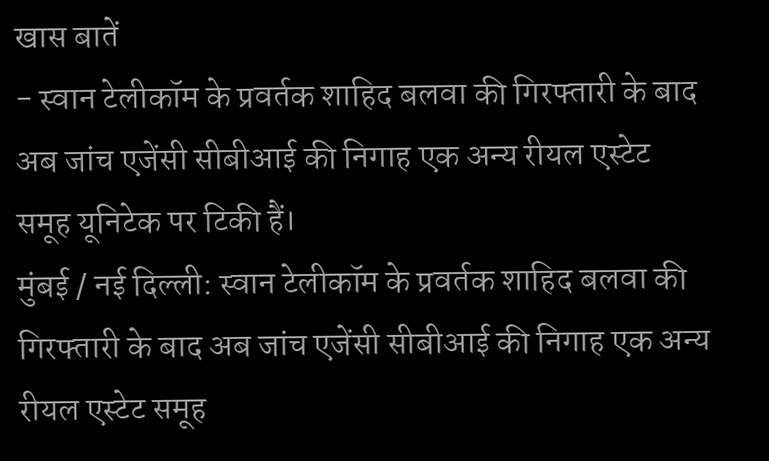खास बातें
- स्वान टेलीकॉम के प्रवर्तक शाहिद बलवा की गिरफ्तारी के बाद अब जांच एजेंसी सीबीआई की निगाह एक अन्य रीयल एस्टेट समूह यूनिटेक पर टिकी हैं।
मुंबई / नई दिल्ली: स्वान टेलीकॉम के प्रवर्तक शाहिद बलवा की गिरफ्तारी के बाद अब जांच एजेंसी सीबीआई की निगाह एक अन्य रीयल एस्टेट समूह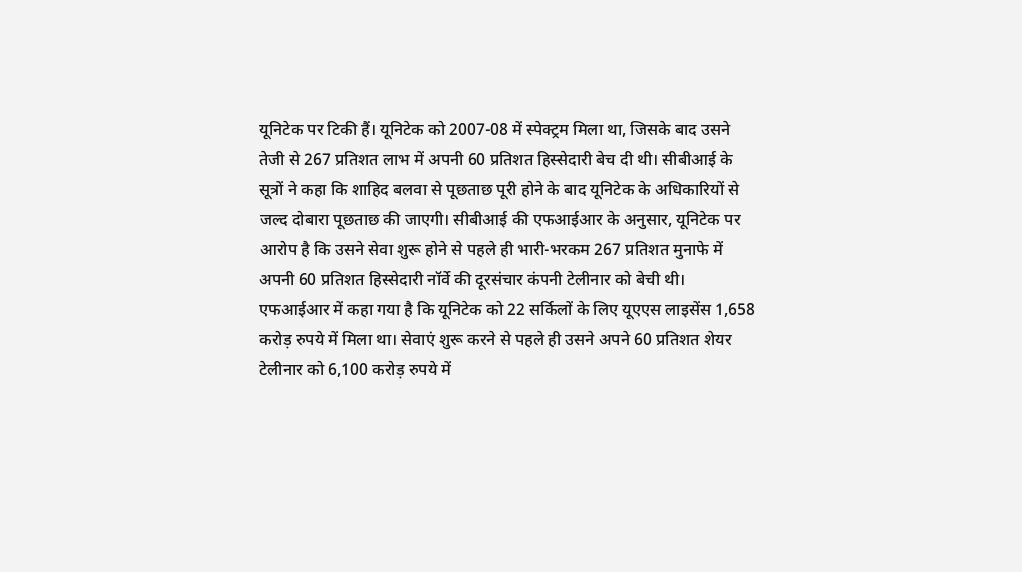यूनिटेक पर टिकी हैं। यूनिटेक को 2007-08 में स्पेक्ट्रम मिला था, जिसके बाद उसने तेजी से 267 प्रतिशत लाभ में अपनी 60 प्रतिशत हिस्सेदारी बेच दी थी। सीबीआई के सूत्रों ने कहा कि शाहिद बलवा से पूछताछ पूरी होने के बाद यूनिटेक के अधिकारियों से जल्द दोबारा पूछताछ की जाएगी। सीबीआई की एफआईआर के अनुसार, यूनिटेक पर आरोप है कि उसने सेवा शुरू होने से पहले ही भारी-भरकम 267 प्रतिशत मुनाफे में अपनी 60 प्रतिशत हिस्सेदारी नॉर्वे की दूरसंचार कंपनी टेलीनार को बेची थी। एफआईआर में कहा गया है कि यूनिटेक को 22 सर्किलों के लिए यूएएस लाइसेंस 1,658 करोड़ रुपये में मिला था। सेवाएं शुरू करने से पहले ही उसने अपने 60 प्रतिशत शेयर टेलीनार को 6,100 करोड़ रुपये में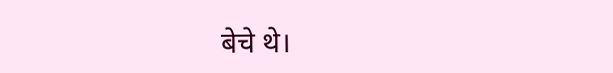बेचे थे।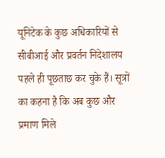यूनिटेक के कुछ अधिकारियों से सीबीआई और प्रवर्तन निदेशालय पहले ही पूछताछ कर चुके हैं। सूत्रों का कहना है कि अब कुछ और प्रमाण मिले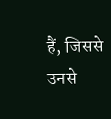हैं, जिससे उनसे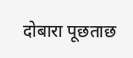दोबारा पूछताछ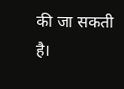की जा सकती है।